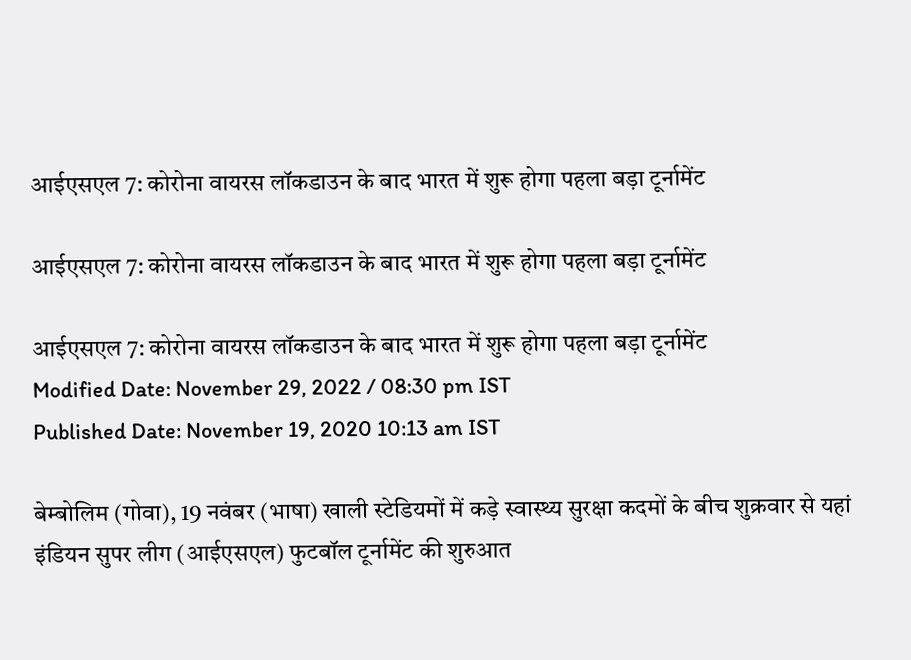आईएसएल 7: कोरोना वायरस लॉकडाउन के बाद भारत में शुरू होगा पहला बड़ा टूर्नामेंट

आईएसएल 7: कोरोना वायरस लॉकडाउन के बाद भारत में शुरू होगा पहला बड़ा टूर्नामेंट

आईएसएल 7: कोरोना वायरस लॉकडाउन के बाद भारत में शुरू होगा पहला बड़ा टूर्नामेंट
Modified Date: November 29, 2022 / 08:30 pm IST
Published Date: November 19, 2020 10:13 am IST

बेम्बोलिम (गोवा), 19 नवंबर (भाषा) खाली स्टेडियमों में कड़े स्वास्थ्य सुरक्षा कदमों के बीच शुक्रवार से यहां इंडियन सुपर लीग (आईएसएल) फुटबॉल टूर्नामेंट की शुरुआत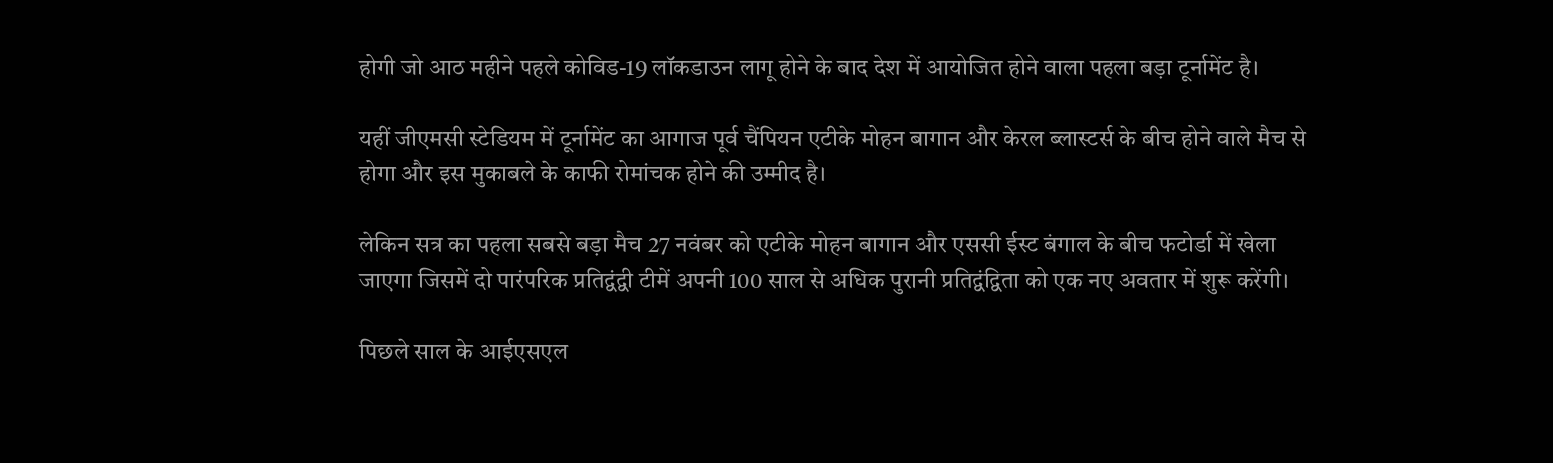होगी जो आठ महीने पहले कोविड-19 लॉकडाउन लागू होने के बाद देश में आयोजित होने वाला पहला बड़ा टूर्नामेंट है।

यहीं जीएमसी स्टेडियम में टूर्नामेंट का आगाज पूर्व चैंपियन एटीके मोहन बागान और केरल ब्लास्टर्स के बीच होने वाले मैच से होगा और इस मुकाबले के काफी रोमांचक होने की उम्मीद है।

लेकिन सत्र का पहला सबसे बड़ा मैच 27 नवंबर को एटीके मोहन बागान और एससी ईस्ट बंगाल के बीच फटोर्डा में खेला जाएगा जिसमें दो पारंपरिक प्रतिद्वंद्वी टीमें अपनी 100 साल से अधिक पुरानी प्रतिद्वंद्विता को एक नए अवतार में शुरू करेंगी।

पिछले साल के आईएसएल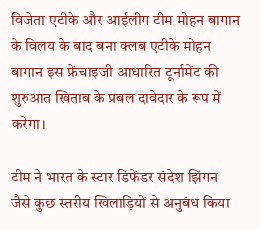विजेता एटीके और आईलीग टीम मोहन बागान के विलय के बाद बना क्लब एटीके मोहन बागान इस फ्रेंचाइजी आधारित टूर्नामेंट की शुरुआत खिताब के प्रबल दावेदार के रूप में करेगा।

टीम ने भारत के स्टार डिफेंडर संदेश झिंगन जैसे कुछ स्तरीय खिलाड़ियों से अनुबंध किया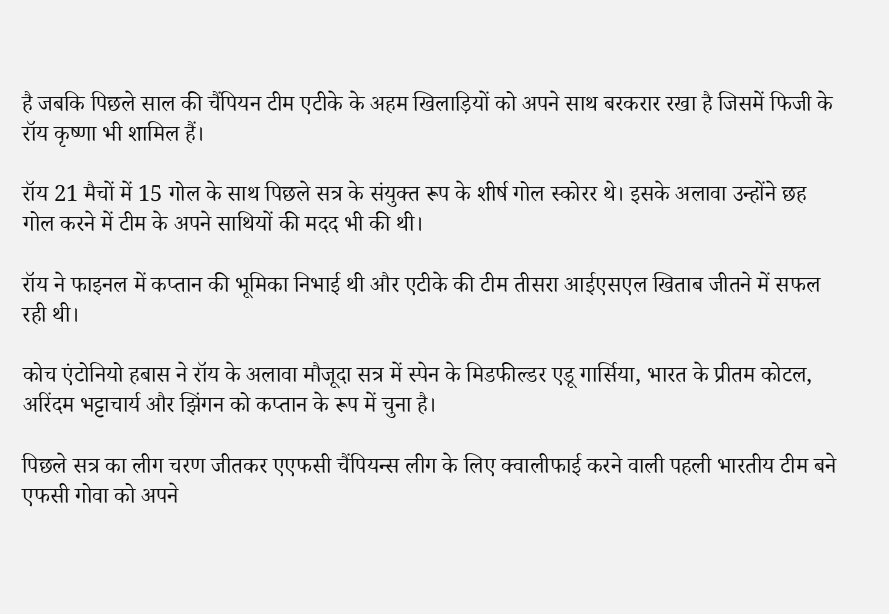है जबकि पिछले साल की चैंपियन टीम एटीके के अहम खिलाड़ियों को अपने साथ बरकरार रखा है जिसमें फिजी के रॉय कृष्णा भी शामिल हैं।

रॉय 21 मैचों में 15 गोल के साथ पिछले सत्र के संयुक्त रूप के शीर्ष गोल स्कोरर थे। इसके अलावा उन्होंने छह गोल करने में टीम के अपने साथियों की मदद भी की थी।

रॉय ने फाइनल में कप्तान की भूमिका निभाई थी और एटीके की टीम तीसरा आईएसएल खिताब जीतने में सफल रही थी।

कोच एंटोनियो हबास ने रॉय के अलावा मौजूदा सत्र में स्पेन के मिडफील्डर एडू गार्सिया, भारत के प्रीतम कोटल, अरिंदम भट्टाचार्य और झिंगन को कप्तान के रूप में चुना है।

पिछले सत्र का लीग चरण जीतकर एएफसी चैंपियन्स लीग के लिए क्वालीफाई करने वाली पहली भारतीय टीम बने एफसी गोवा को अपने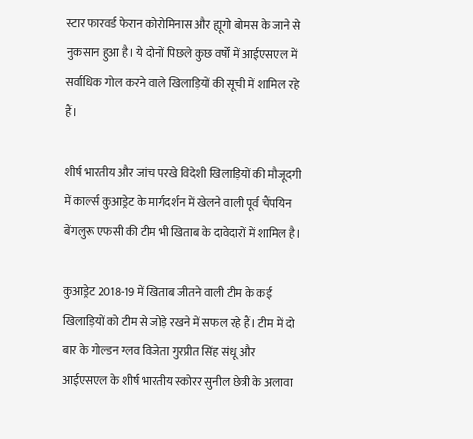स्टार फारवर्ड फेरान कोरोमिनास और ह्यूगो बोमस के जाने से नुकसान हुआ है। ये दोनों पिछले कुछ वर्षों में आईएसएल में सर्वाधिक गोल करने वाले खिलाड़ियों की सूची में शामिल रहे हैं।

शीर्ष भारतीय और जांच परखे विदेशी खिलाड़ियों की मौजूदगी में कार्ल्स कुआड्रेट के मार्गदर्शन में खेलने वाली पूर्व चैंपयिन बेंगलुरू एफसी की टीम भी खिताब के दावेदारों में शामिल है।

कुआड्रेट 2018-19 में खिताब जीतने वाली टीम के कई खिलाड़ियों को टीम से जोड़े रखने में सफल रहे हैं। टीम में दो बार के गोल्डन ग्लव विजेता गुरप्रीत सिंह संधू और आईएसएल के शीर्ष भारतीय स्कोरर सुनील छेत्री के अलावा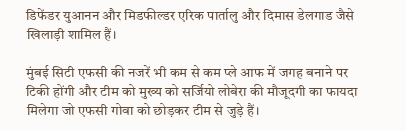डिफेंडर युआनन और मिडफील्डर एरिक पार्तालु और दिमास डेलगाड जैसे खिलाड़ी शामिल हैं।

मुंबई सिटी एफसी की नजरें भी कम से कम प्ले आफ में जगह बनाने पर टिकी होंगी और टीम को मुख्य को सर्जियो लोबेरा की मौजूदगी का फायदा मिलेगा जो एफसी गोवा को छोड़कर टीम से जुड़े हैं।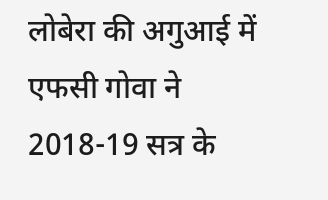लोबेरा की अगुआई में एफसी गोवा ने 2018-19 सत्र के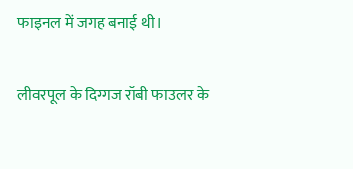फाइनल में जगह बनाई थी।

लीवरपूल के दिग्गज रॉबी फाउलर के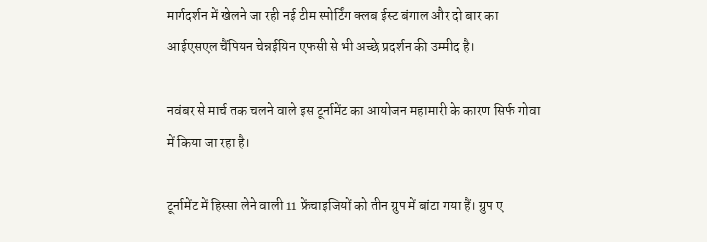मार्गदर्शन में खेलने जा रही नई टीम स्पोर्टिंग क्लब ईस्ट बंगाल और दो बार का आईएसएल चैंपियन चेन्नईयिन एफसी से भी अच्छे प्रदर्शन की उम्मीद है।

नवंबर से मार्च तक चलने वाले इस टूर्नामेंट का आयोजन महामारी के कारण सिर्फ गोवा में किया जा रहा है।

टूर्नामेंट में हिस्सा लेने वाली 11 फ्रेंचाइजियों को तीन ग्रुप में बांटा गया हैं। ग्रुप ए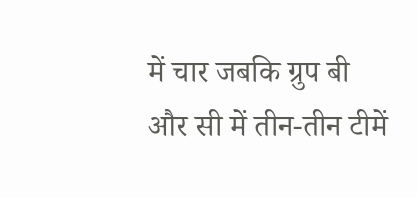में चार जबकि ग्रुप बी और सी में तीन-तीन टीमें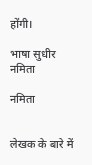होंगी।

भाषा सुधीर नमिता

नमिता


लेखक के बारे में